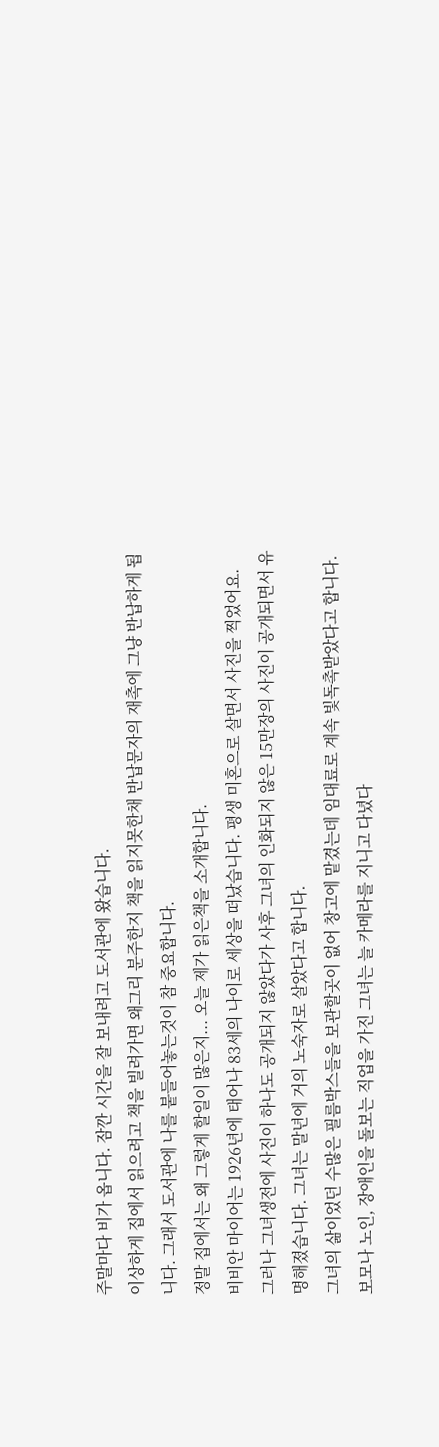주말마다 비가 옵니다. 잠깐 시간을 잘 보내려고 도서관에 왔습니다.
이상하게 집에서 읽으려고 책을 빌려가면 왜그리 분주한지 책을 읽지못한채 반납문자의 재촉에 그냥 반납하게 됩니다. 그래서 도서관에 나를 붙들어놓는것이 참 중요합니다.
정말 집에서는 왜 그렇게 할일이 많은지... 오늘 제가 읽은책을 소개합니다.
비비안 마이어는 1926년에 태어나 83세의 나이로 세상을 떠났습니다. 평생 미혼으로 살면서 사진을 찍었어요.
그러나 그녀생전에 사진이 하나도 공개되지 않았다가 사후 그녀의 인화되지 않은 15만장의 사진이 공개되면서 유명해졌습니다. 그녀는 말년에 거의 노숙자로 살았다고 합니다.
그녀의 삶이었던 수많은 필름박스들을 보관할곳이 없어 창고에 맡겼는데 임대료로 계속 빛독촉받았다고 합니다. 보모나 노인, 장애인을 돌보는 직업을 가진 그녀는 늘 카메라를 지니고 다녔다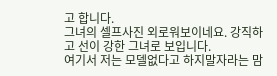고 합니다.
그녀의 셀프사진 외로워보이네요. 강직하고 선이 강한 그녀로 보입니다.
여기서 저는 모델없다고 하지말자라는 맘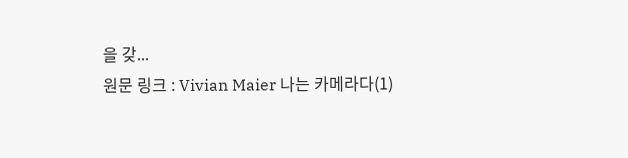을 갖...
원문 링크 : Vivian Maier 나는 카메라다(1)